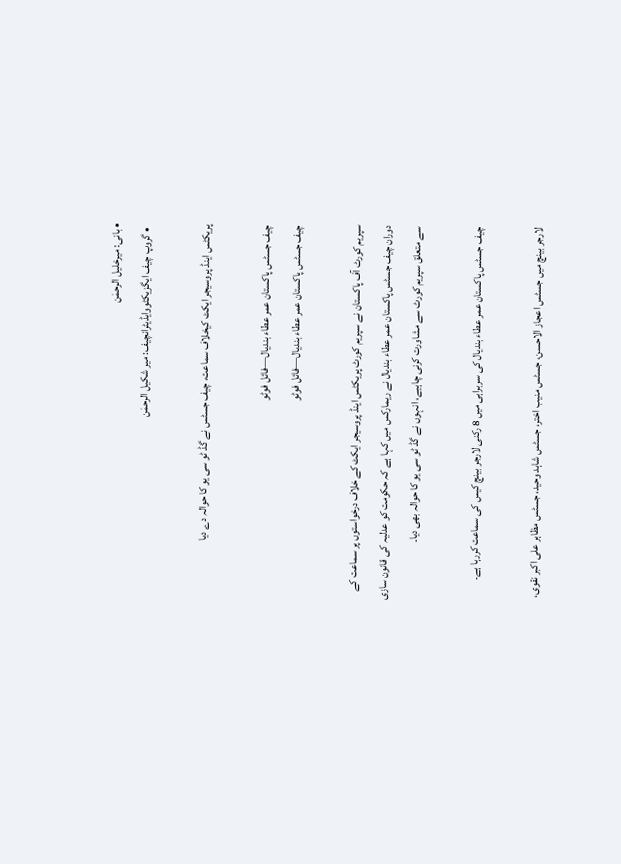• بانی: میرخلیل الرحمٰن
  • گروپ چیف ایگزیکٹووایڈیٹرانچیف: میر شکیل الرحمٰن

پریکٹس اینڈ پروسیجر ایکٹ کیخلاف سماعت، چیف جسٹس نے گڈ ٹو سی یو کا حوالہ دے دیا

چیف جسٹس پاکستان عمر عطاء بندیال—فائل فوٹو
چیف جسٹس پاکستان عمر عطاء بندیال—فائل فوٹو

سپریم کورٹ آف پاکستان نے سپریم کورٹ پریکٹس اینڈ پروسیجر ایکٹ کے خلاف درخواستوں پر سماعت کے دوران چیف جسٹس پاکستان عمر عطاء بندیال نے ریمارکس میں کہا ہے کہ حکومت کو عدلیہ کی قانون سازی سے متعلق سپریم کورٹ سے مشاورت کرنی چاہیے، انہوں نے گڈ ٹو سی یو کا حوالہ بھی دیا۔

چیف جسٹس پاکستان عمر عطاء بندیال کی سربراہی میں 8 رکنی لارجر بینچ کیس کی سماعت کررہا ہے۔

لارجر بینچ میں جسٹس اعجاز الاحسن، جسٹس منیب اختر، جسٹس شاہد وحید، جسٹس مظاہر علی اکبر نقوی،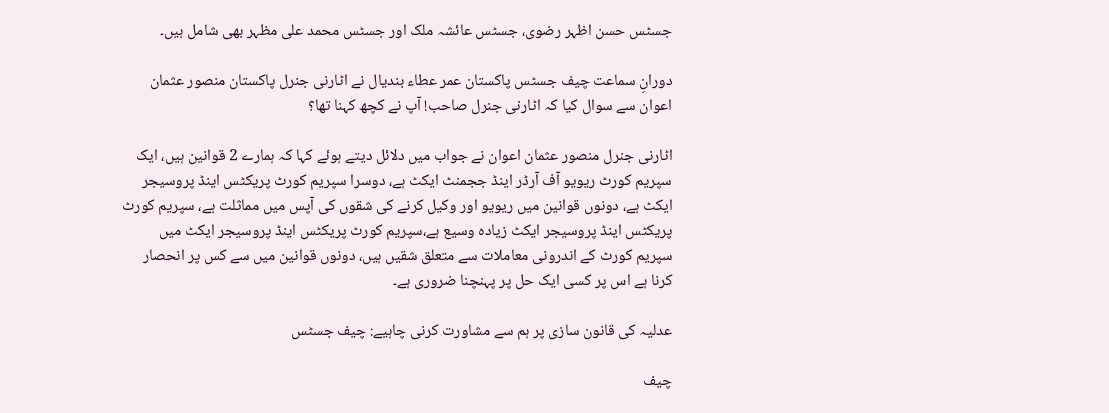جسٹس حسن اظہر رضوی، جسٹس عائشہ ملک اور جسٹس محمد علی مظہر بھی شامل ہیں۔

دورانِ سماعت چیف جسٹس پاکستان عمر عطاء بندیال نے اٹارنی جنرل پاکستان منصور عثمان اعوان سے سوال کیا کہ اٹارنی جنرل صاحب! آپ نے کچھ کہنا تھا؟

اٹارنی جنرل منصور عثمان اعوان نے جواب میں دلائل دیتے ہوئے کہا کہ ہمارے 2 قوانین ہیں، ایک سپریم کورٹ ریویو آف آرڈر اینڈ ججمنٹ ایکٹ ہے، دوسرا سپریم کورٹ پریکٹس اینڈ پروسیجر ایکٹ ہے، دونوں قوانین میں ریویو اور وکیل کرنے کی شقوں کی آپس میں مماثلت ہے، سپریم کورٹ پریکٹس اینڈ پروسیجر ایکٹ زیادہ وسیع ہے،سپریم کورٹ پریکٹس اینڈ پروسیجر ایکٹ میں سپریم کورٹ کے اندرونی معاملات سے متعلق شقیں ہیں، دونوں قوانین میں سے کس پر انحصار کرنا ہے اس پر کسی ایک حل پر پہنچنا ضروری ہے۔

عدلیہ کی قانون سازی پر ہم سے مشاورت کرنی چاہیے: چیف جسٹس

چیف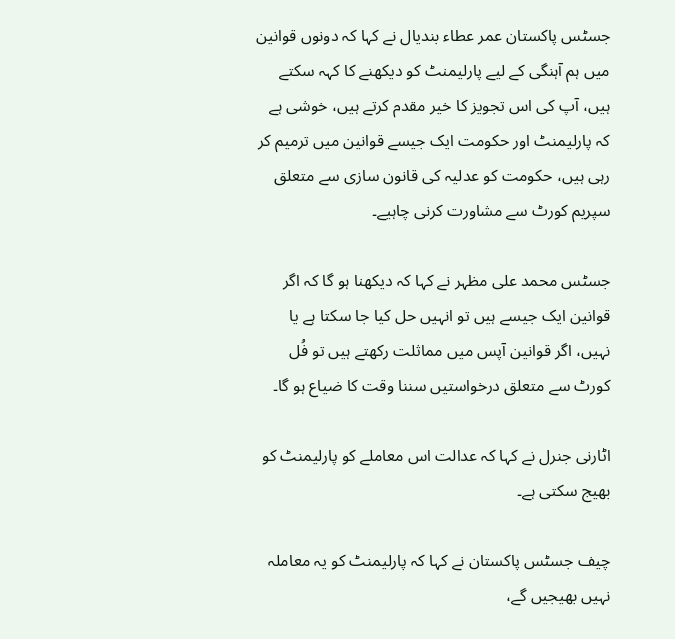جسٹس پاکستان عمر عطاء بندیال نے کہا کہ دونوں قوانین میں ہم آہنگی کے لیے پارلیمنٹ کو دیکھنے کا کہہ سکتے ہیں، آپ کی اس تجویز کا خیر مقدم کرتے ہیں، خوشی ہے کہ پارلیمنٹ اور حکومت ایک جیسے قوانین میں ترمیم کر رہی ہیں، حکومت کو عدلیہ کی قانون سازی سے متعلق سپریم کورٹ سے مشاورت کرنی چاہیے۔

جسٹس محمد علی مظہر نے کہا کہ دیکھنا ہو گا کہ اگر قوانین ایک جیسے ہیں تو انہیں حل کیا جا سکتا ہے یا نہیں، اگر قوانین آپس میں مماثلت رکھتے ہیں تو فُل کورٹ سے متعلق درخواستیں سننا وقت کا ضیاع ہو گا۔

اٹارنی جنرل نے کہا کہ عدالت اس معاملے کو پارلیمنٹ کو بھیج سکتی ہے۔

چیف جسٹس پاکستان نے کہا کہ پارلیمنٹ کو یہ معاملہ نہیں بھیجیں گے،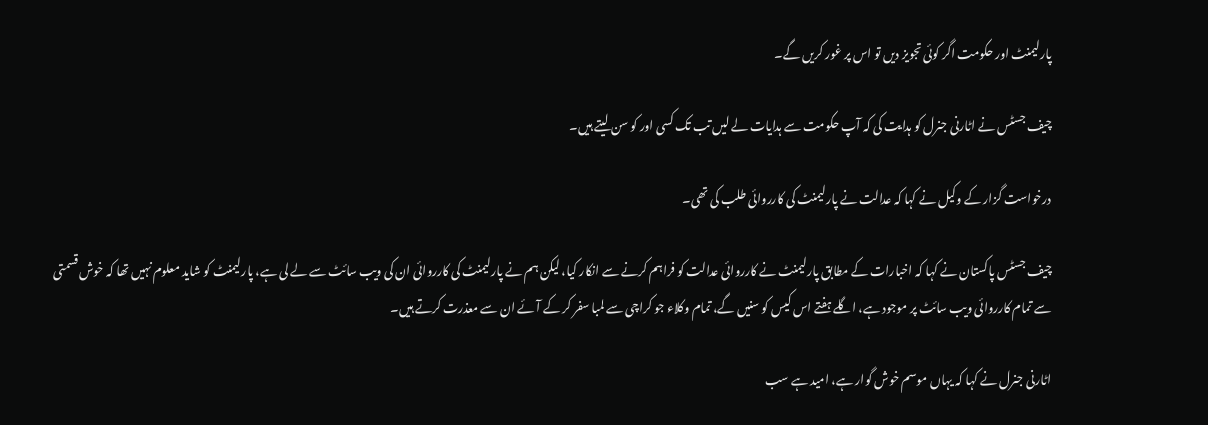پارلیمنٹ اور حکومت اگر کوئی تجویز دیں تو اس پر غور کریں گے۔

چیف جسٹس نے اٹارنی جنرل کو ہدایت کی کہ آپ حکومت سے ہدایات لے لیں تب تک کسی اور کو سن لیتے ہیں۔

درخواست گزار کے وکیل نے کہا کہ عدالت نے پارلیمنٹ کی کارروائی طلب کی تھی۔

چیف جسٹس پاکستان نے کہا کہ اخبارات کے مطابق پارلیمنٹ نے کارروائی عدالت کو فراہم کرنے سے انکار کیا، لیکن ہم نے پارلیمنٹ کی کارروائی ان کی ویب سائٹ سے لے لی ہے، پارلیمنٹ کو شاید معلوم نہیں تھا کہ خوش قسمتی سے تمام کارروائی ویب سائٹ پر موجود ہے، اگلے ہفتے اس کیس کو سنیں گے، تمام وکلاء جو کراچی سے لمبا سفر کر کے آئے ان سے معذرت کرتے ہیں۔

اٹارنی جنرل نے کہا کہ یہاں موسم خوش گوار ہے، امید ہے سب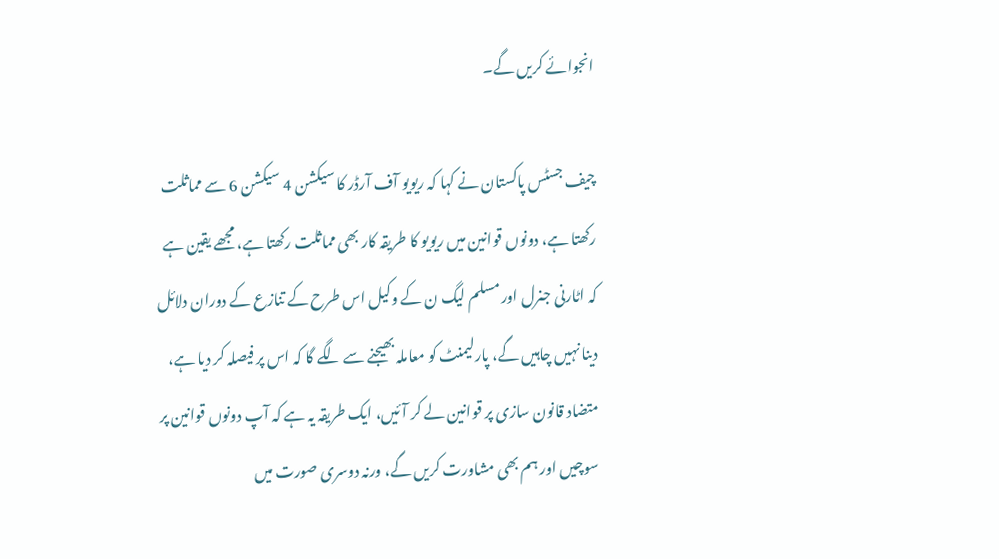انجوائے کریں گے۔

چیف جسٹس پاکستان نے کہا کہ ریویو آف آرڈر کا سیکشن 4 سیکشن 6 سے مماثلت رکھتا ہے، دونوں قوانین میں ریویو کا طریقہ کار بھی مماثلت رکھتا ہے، مجھے یقین ہے کہ اٹارنی جنرل اور مسلم لیگ ن کے وکیل اس طرح کے تنازع کے دوران دلائل دینا نہیں چاہیں گے، پارلیمنٹ کو معاملہ بھیجنے سے لگے گا کہ اس پر فیصلہ کر دیا ہے، متضاد قانون سازی پر قوانین لے کر آئیں، ایک طریقہ یہ ہے کہ آپ دونوں قوانین پر سوچیں اور ہم بھی مشاورت کریں گے، ورنہ دوسری صورت میں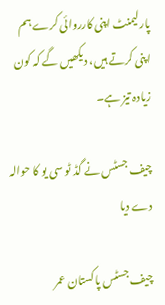پارلیمنٹ اپنی کارروائی کرے ہم اپنی کرتے ہیں، دیکھیں گے کہ کون زیادہ تیز ہے۔

چیف جسٹس نے گڈ ٹو سی یو کا حوالہ دے دیا

چیف جسٹس پاکستان عمر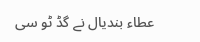عطاء بندیال نے گڈ ٹو سی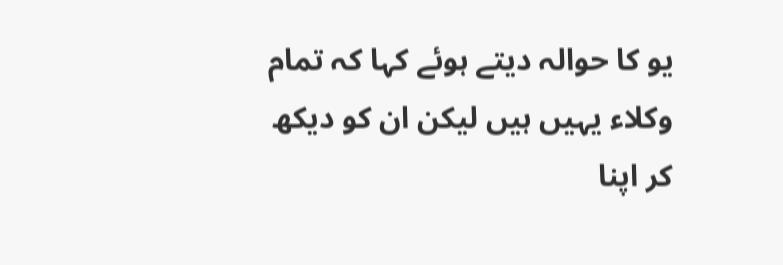یو کا حوالہ دیتے ہوئے کہا کہ تمام وکلاء یہیں ہیں لیکن ان کو دیکھ کر اپنا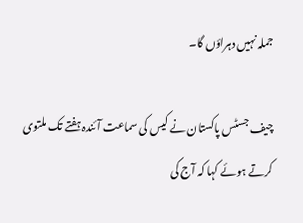جملہ نہیں دہراؤں گا۔

چیف جسٹس پاکستان نے کیس کی سماعت آئندہ ہفتے تک ملتوی کرتے ہوئے کہا کہ آج کی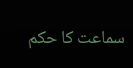سماعت کا حکم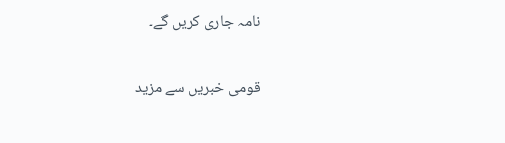نامہ جاری کریں گے۔

قومی خبریں سے مزید